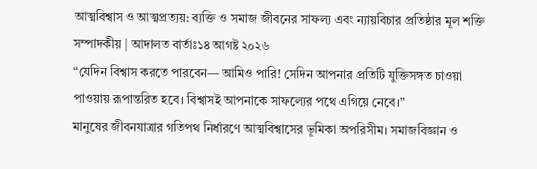আত্মবিশ্বাস ও আত্মপ্রত্যয়: ব্যক্তি ও সমাজ জীবনের সাফল্য এবং ন্যায়বিচার প্রতিষ্ঠার মূল শক্তি
সম্পাদকীয় | আদালত বার্তাঃ১৪ আগষ্ট ২০২৬
“যেদিন বিশ্বাস করতে পারবেন— আমিও পারি! সেদিন আপনার প্রতিটি যুক্তিসঙ্গত চাওয়া পাওয়ায় রূপান্তরিত হবে। বিশ্বাসই আপনাকে সাফল্যের পথে এগিয়ে নেবে।”
মানুষের জীবনযাত্রার গতিপথ নির্ধারণে আত্মবিশ্বাসের ভূমিকা অপরিসীম। সমাজবিজ্ঞান ও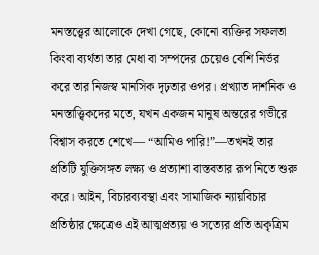মনস্তত্ত্বের আলোকে দেখা গেছে, কোনো ব্যক্তির সফলতা কিংবা ব্যর্থতা তার মেধা বা সম্পদের চেয়েও বেশি নির্ভর করে তার নিজস্ব মানসিক দৃঢ়তার ওপর। প্রখ্যাত দার্শনিক ও মনস্তাত্ত্বিকদের মতে, যখন একজন মানুষ অন্তরের গভীরে বিশ্বাস করতে শেখে— “আমিও পারি!”—তখনই তার প্রতিটি যুক্তিসঙ্গত লক্ষ্য ও প্রত্যাশা বাস্তবতার রূপ নিতে শুরু করে। আইন, বিচারব্যবস্থা এবং সামাজিক ন্যায়বিচার প্রতিষ্ঠার ক্ষেত্রেও এই আত্মপ্রত্যয় ও সত্যের প্রতি অকৃত্রিম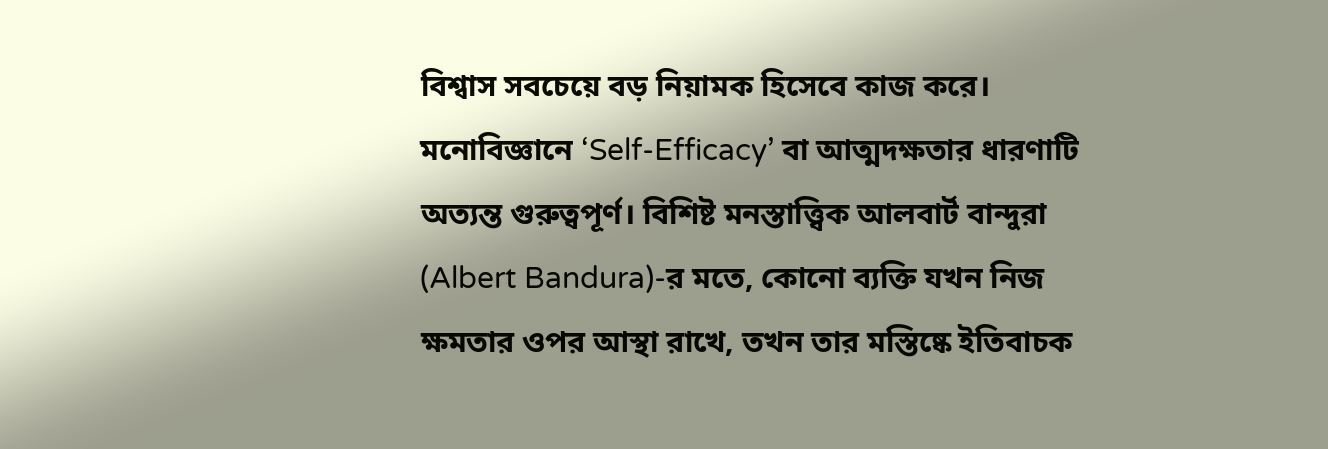বিশ্বাস সবচেয়ে বড় নিয়ামক হিসেবে কাজ করে।
মনোবিজ্ঞানে ‘Self-Efficacy’ বা আত্মদক্ষতার ধারণাটি অত্যন্ত গুরুত্বপূর্ণ। বিশিষ্ট মনস্তাত্ত্বিক আলবার্ট বান্দুরা (Albert Bandura)-র মতে, কোনো ব্যক্তি যখন নিজ ক্ষমতার ওপর আস্থা রাখে, তখন তার মস্তিষ্কে ইতিবাচক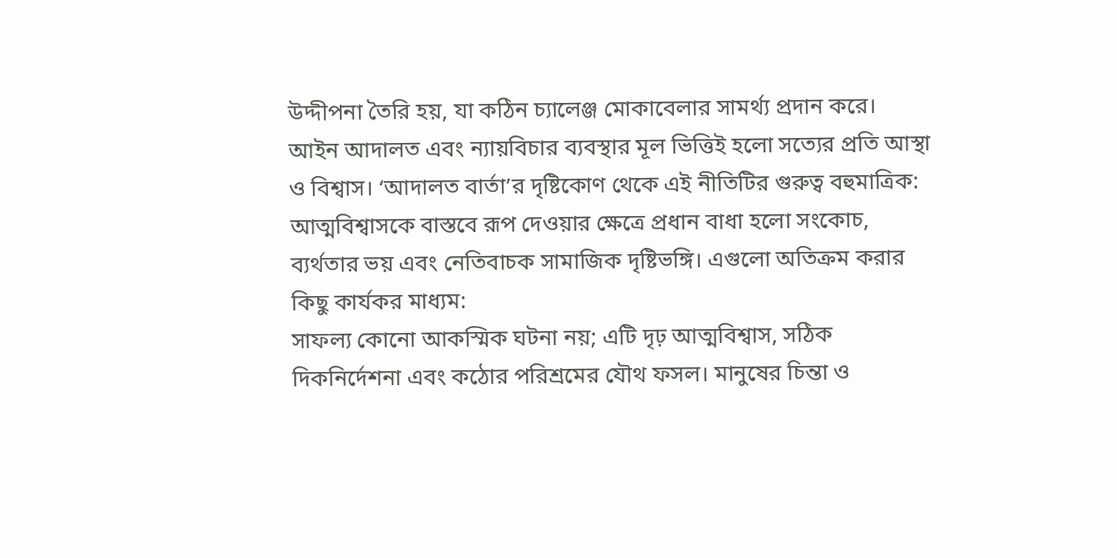উদ্দীপনা তৈরি হয়, যা কঠিন চ্যালেঞ্জ মোকাবেলার সামর্থ্য প্রদান করে।
আইন আদালত এবং ন্যায়বিচার ব্যবস্থার মূল ভিত্তিই হলো সত্যের প্রতি আস্থা ও বিশ্বাস। ‘আদালত বার্তা’র দৃষ্টিকোণ থেকে এই নীতিটির গুরুত্ব বহুমাত্রিক:
আত্মবিশ্বাসকে বাস্তবে রূপ দেওয়ার ক্ষেত্রে প্রধান বাধা হলো সংকোচ, ব্যর্থতার ভয় এবং নেতিবাচক সামাজিক দৃষ্টিভঙ্গি। এগুলো অতিক্রম করার কিছু কার্যকর মাধ্যম:
সাফল্য কোনো আকস্মিক ঘটনা নয়; এটি দৃঢ় আত্মবিশ্বাস, সঠিক দিকনির্দেশনা এবং কঠোর পরিশ্রমের যৌথ ফসল। মানুষের চিন্তা ও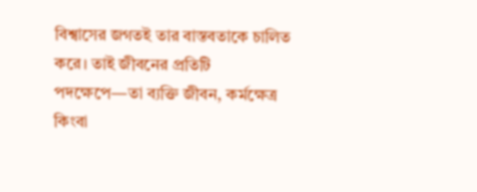বিশ্বাসের জগতই তার বাস্তবতাকে চালিত করে। তাই জীবনের প্রতিটি পদক্ষেপে—তা ব্যক্তি জীবন, কর্মক্ষেত্র কিংবা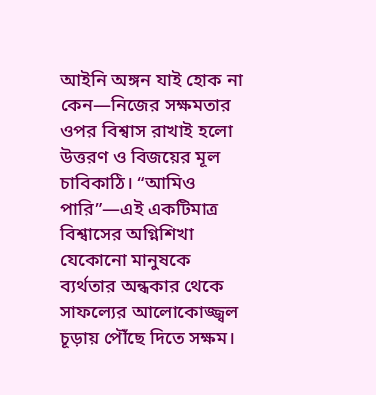আইনি অঙ্গন যাই হোক না কেন—নিজের সক্ষমতার ওপর বিশ্বাস রাখাই হলো উত্তরণ ও বিজয়ের মূল চাবিকাঠি। “আমিও পারি”—এই একটিমাত্র বিশ্বাসের অগ্নিশিখা যেকোনো মানুষকে ব্যর্থতার অন্ধকার থেকে সাফল্যের আলোকোজ্জ্বল চূড়ায় পৌঁছে দিতে সক্ষম।